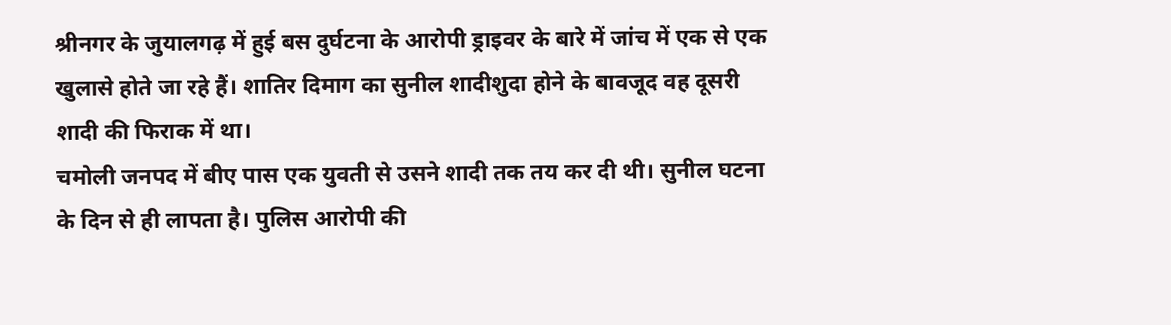श्रीनगर के जुयालगढ़ में हुई बस दुर्घटना के आरोपी ड्राइवर के बारे में जांच में एक से एक खुलासे होते जा रहे हैं। शातिर दिमाग का सुनील शादीशुदा होने के बावजूद वह दूसरी शादी की फिराक में था।
चमोली जनपद में बीए पास एक युवती से उसने शादी तक तय कर दी थी। सुनील घटना के दिन से ही लापता है। पुलिस आरोपी की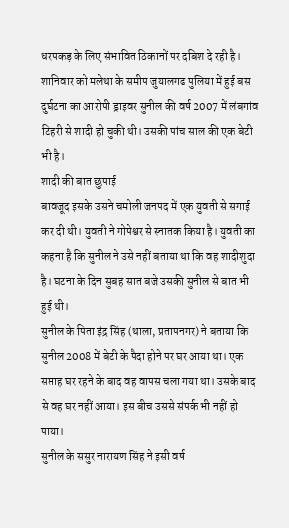धरपकड़ के लिए संभावित ठिकानों पर दबिश दे रही है।
शानिवार को मलेथा के समीप जुयालगढ पुलिया में हुई बस दुर्घटना का आरोपी ड्राइवर सुनील की वर्ष 2007 में लंबगांव टिहरी से शादी हो चुकी थी। उसकी पांच साल की एक बेटी भी है।
शादी की बात छुपाई
बावजूद इसके उसने चमोली जनपद में एक युवती से सगाई कर दी थी। युवती ने गोपेश्वर से स्नातक किया है। युवती का कहना है कि सुनील ने उसे नहीं बताया था कि वह शादीशुदा है। घटना के दिन सुबह सात बजे उसकी सुनील से बात भी हुई थी।
सुनील के पिता इंद्र सिंह (थाला, प्रतापनगर) ने बताया कि सुनील 2008 में बेटी के पैदा होने पर घर आया था। एक सप्ताह घर रहने के बाद वह वापस चला गया था। उसके बाद से वह घर नहीं आया। इस बीच उससे संपर्क भी नहीं हो पाया।
सुनील के ससुर नारायण सिंह ने इसी वर्ष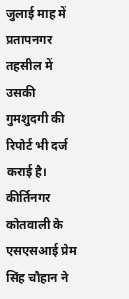जुलाई माह में प्रतापनगर तहसील में उसकी गुमशुदगी की रिपोर्ट भी दर्ज कराई है। कीर्तिनगर कोतवाली के एसएसआई प्रेम सिंह चौहान ने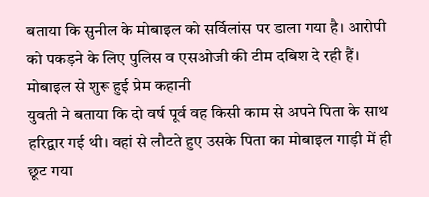बताया कि सुनील के मोबाइल को सर्विलांस पर डाला गया है। आरोपी को पकड़ने के लिए पुलिस व एसओजी की टीम दबिश दे रही हैं।
मोबाइल से शुरू हुई प्रेम कहानी
युवती ने बताया कि दो वर्ष पूर्व वह किसी काम से अपने पिता के साथ हरिद्वार गई थी। वहां से लौटते हुए उसके पिता का मोबाइल गाड़ी में ही छूट गया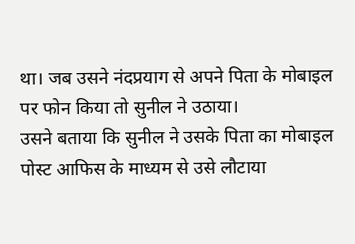था। जब उसने नंदप्रयाग से अपने पिता के मोबाइल पर फोन किया तो सुनील ने उठाया।
उसने बताया कि सुनील ने उसके पिता का मोबाइल पोस्ट आफिस के माध्यम से उसे लौटाया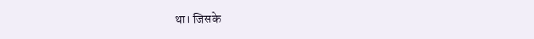था। जिसके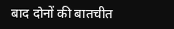बाद दोनों की बातचीत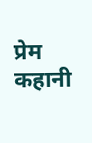प्रेम कहानी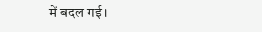में बदल गई।